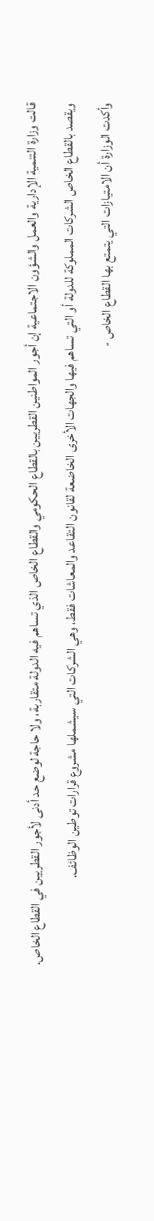قالت وزارة التنمية الإدارية والعمل والشؤون الاجتماعية إن أجور المواطنين القطريين بالقطاع الحكومي والقطاع الخاص الذي تساهم فيه الدولة متقاربة، ولا حاجة لوضع حد أدنى لأجور القطريين في القطاع الخاص.
ويقصد بالقطاع الخاص الشركات المملوكة للدولة أو التي تساهم فيها والجهات الأخرى الخاضعة لقانون التقاعد والمعاشات فقط، وهي الشركات التي سيشملها مشروع قرارات توطين الوظائف.
وأكدت الوزارة أن الامتيازات التي يتمتع بها القطاع الخاص -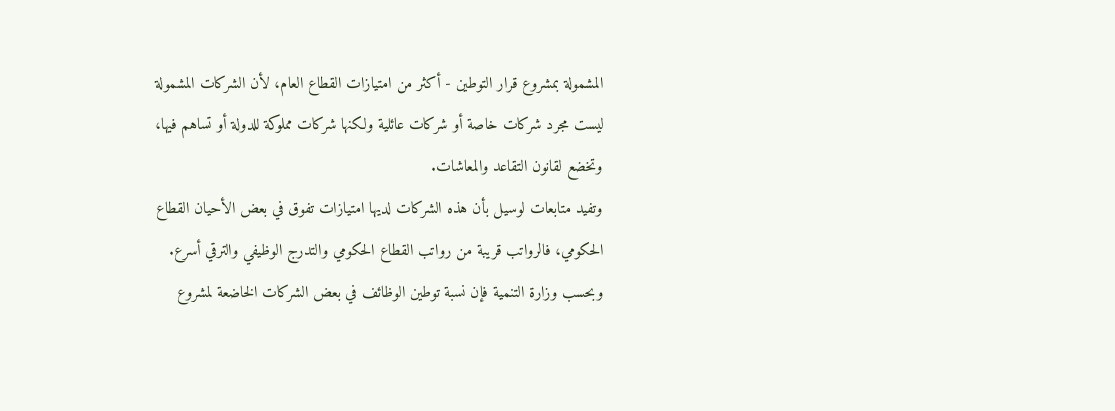المشمولة بمشروع قرار التوطين - أكثر من امتيازات القطاع العام، لأن الشركات المشمولة ليست مجرد شركات خاصة أو شركات عائلية ولكنها شركات مملوكة للدولة أو تساهم فيها، وتخضع لقانون التقاعد والمعاشات.
وتفيد متابعات لوسيل بأن هذه الشركات لديها امتيازات تفوق في بعض الأحيان القطاع الحكومي، فالرواتب قريبة من رواتب القطاع الحكومي والتدرج الوظيفي والترقي أسرع.
وبحسب وزارة التنمية فإن نسبة توطين الوظائف في بعض الشركات الخاضعة لمشروع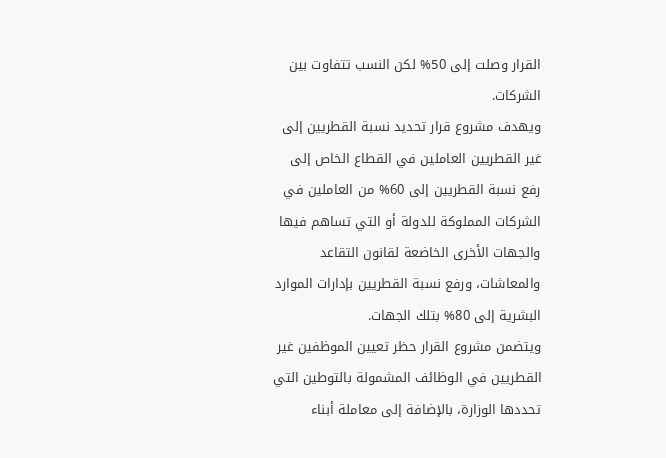القرار وصلت إلى 50% لكن النسب تتفاوت بين الشركات.
ويهدف مشروع قرار تحديد نسبة القطريين إلى غير القطريين العاملين في القطاع الخاص إلى رفع نسبة القطريين إلى 60% من العاملين في الشركات المملوكة للدولة أو التي تساهم فيها والجهات الأخرى الخاضعة لقانون التقاعد والمعاشات، ورفع نسبة القطريين بإدارات الموارد البشرية إلى 80% بتلك الجهات.
ويتضمن مشروع القرار حظر تعيين الموظفين غير القطريين في الوظائف المشمولة بالتوطين التي تحددها الوزارة، بالإضافة إلى معاملة أبناء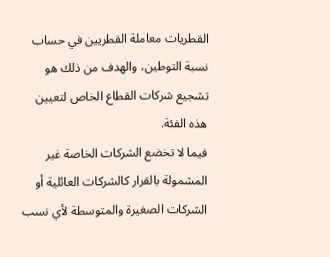القطريات معاملة القطريين في حساب نسبة التوطين، والهدف من ذلك هو تشجيع شركات القطاع الخاص لتعيين هذه الفئة.
فيما لا تخضع الشركات الخاصة غير المشمولة بالقرار كالشركات العائلية أو الشركات الصغيرة والمتوسطة لأي نسب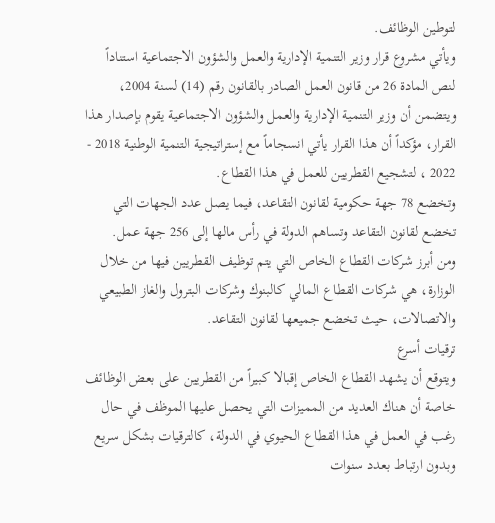لتوطين الوظائف.
ويأتي مشروع قرار وزير التنمية الإدارية والعمل والشؤون الاجتماعية استناداً لنص المادة 26 من قانون العمل الصادر بالقانون رقم (14) لسنة 2004، ويتضمن أن وزير التنمية الإدارية والعمل والشؤون الاجتماعية يقوم بإصدار هذا القرار، مؤكداً أن هذا القرار يأتي انسجاماً مع إستراتيجية التنمية الوطنية 2018 - 2022 ، لتشجيع القطريين للعمل في هذا القطاع.
وتخضع 78 جهة حكومية لقانون التقاعد، فيما يصل عدد الجهات التي تخضع لقانون التقاعد وتساهم الدولة في رأس مالها إلى 256 جهة عمل.
ومن أبرز شركات القطاع الخاص التي يتم توظيف القطريين فيها من خلال الوزارة، هي شركات القطاع المالي كالبنوك وشركات البترول والغاز الطبيعي والاتصالات، حيث تخضع جميعها لقانون التقاعد.
ترقيات أسرع
ويتوقع أن يشهد القطاع الخاص إقبالا كبيراً من القطريين على بعض الوظائف خاصة أن هناك العديد من المميزات التي يحصل عليها الموظف في حال رغب في العمل في هذا القطاع الحيوي في الدولة، كالترقيات بشكل سريع وبدون ارتباط بعدد سنوات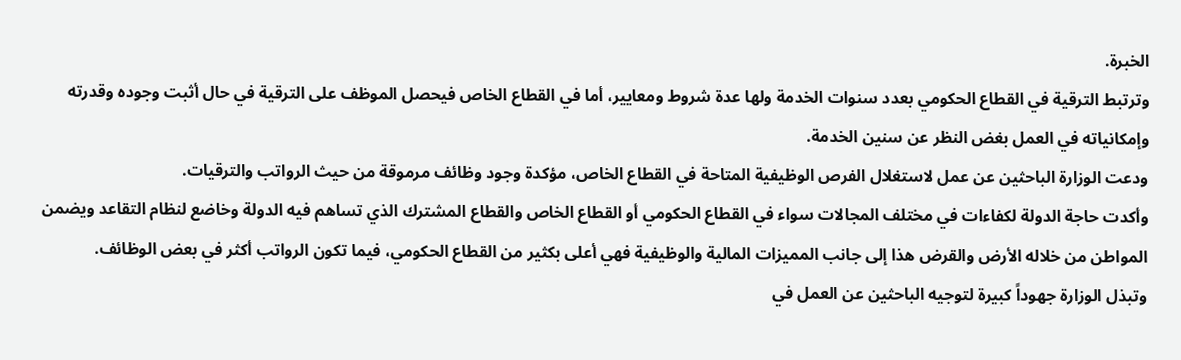الخبرة.
وترتبط الترقية في القطاع الحكومي بعدد سنوات الخدمة ولها عدة شروط ومعايير، أما في القطاع الخاص فيحصل الموظف على الترقية في حال أثبت وجوده وقدرته وإمكانياته في العمل بغض النظر عن سنين الخدمة.
ودعت الوزارة الباحثين عن عمل لاستغلال الفرص الوظيفية المتاحة في القطاع الخاص، مؤكدة وجود وظائف مرموقة من حيث الرواتب والترقيات.
وأكدت حاجة الدولة لكفاءات في مختلف المجالات سواء في القطاع الحكومي أو القطاع الخاص والقطاع المشترك الذي تساهم فيه الدولة وخاضع لنظام التقاعد ويضمن المواطن من خلاله الأرض والقرض هذا إلى جانب المميزات المالية والوظيفية فهي أعلى بكثير من القطاع الحكومي، فيما تكون الرواتب أكثر في بعض الوظائف.
وتبذل الوزارة جهوداً كبيرة لتوجيه الباحثين عن العمل في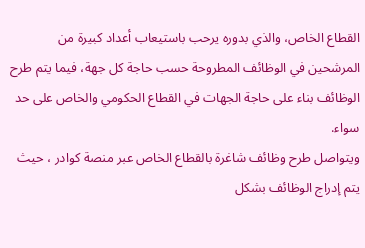القطاع الخاص، والذي بدوره يرحب باستيعاب أعداد كبيرة من المرشحين في الوظائف المطروحة حسب حاجة كل جهة، فيما يتم طرح الوظائف بناء على حاجة الجهات في القطاع الحكومي والخاص على حد سواء.
ويتواصل طرح وظائف شاغرة بالقطاع الخاص عبر منصة كوادر ، حيث يتم إدراج الوظائف بشكل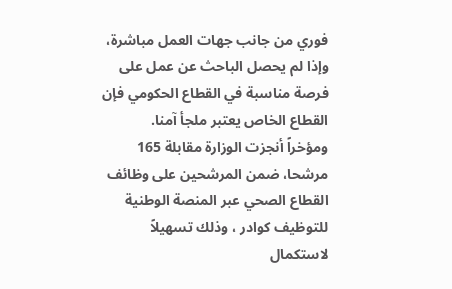فوري من جانب جهات العمل مباشرة، وإذا لم يحصل الباحث عن عمل على فرصة مناسبة في القطاع الحكومي فإن القطاع الخاص يعتبر ملجأ آمنا.
ومؤخراً أنجزت الوزارة مقابلة 165 مرشحا، ضمن المرشحين على وظائف القطاع الصحي عبر المنصة الوطنية للتوظيف كوادر ، وذلك تسهيلاً لاستكمال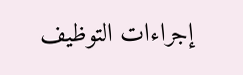إجراءات التوظيف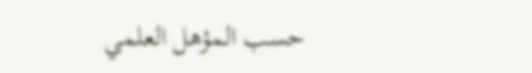حسب المؤهل العلمي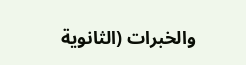والخبرات (الثانوية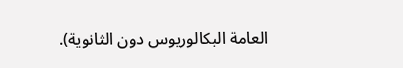العامة البكالوريوس دون الثانوية).